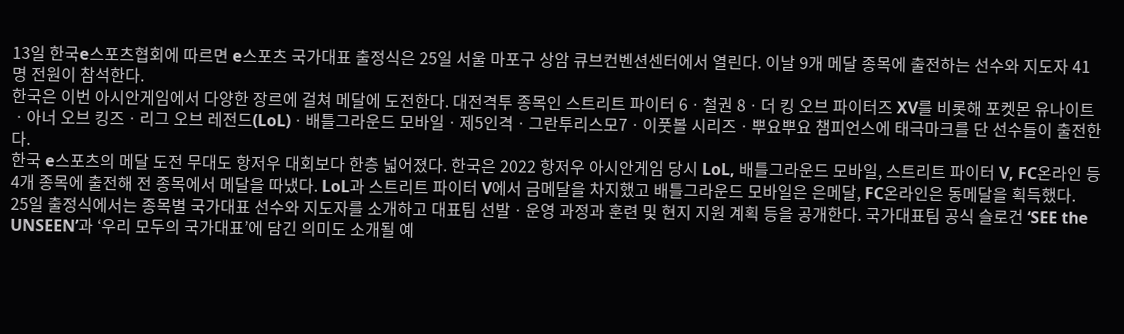13일 한국e스포츠협회에 따르면 e스포츠 국가대표 출정식은 25일 서울 마포구 상암 큐브컨벤션센터에서 열린다. 이날 9개 메달 종목에 출전하는 선수와 지도자 41명 전원이 참석한다.
한국은 이번 아시안게임에서 다양한 장르에 걸쳐 메달에 도전한다. 대전격투 종목인 스트리트 파이터 6ㆍ철권 8ㆍ더 킹 오브 파이터즈 XV를 비롯해 포켓몬 유나이트ㆍ아너 오브 킹즈ㆍ리그 오브 레전드(LoL)ㆍ배틀그라운드 모바일ㆍ제5인격ㆍ그란투리스모7ㆍ이풋볼 시리즈ㆍ뿌요뿌요 챔피언스에 태극마크를 단 선수들이 출전한다.
한국 e스포츠의 메달 도전 무대도 항저우 대회보다 한층 넓어졌다. 한국은 2022 항저우 아시안게임 당시 LoL, 배틀그라운드 모바일, 스트리트 파이터 V, FC온라인 등 4개 종목에 출전해 전 종목에서 메달을 따냈다. LoL과 스트리트 파이터 V에서 금메달을 차지했고 배틀그라운드 모바일은 은메달, FC온라인은 동메달을 획득했다.
25일 출정식에서는 종목별 국가대표 선수와 지도자를 소개하고 대표팀 선발ㆍ운영 과정과 훈련 및 현지 지원 계획 등을 공개한다. 국가대표팀 공식 슬로건 ‘SEE the UNSEEN’과 ‘우리 모두의 국가대표’에 담긴 의미도 소개될 예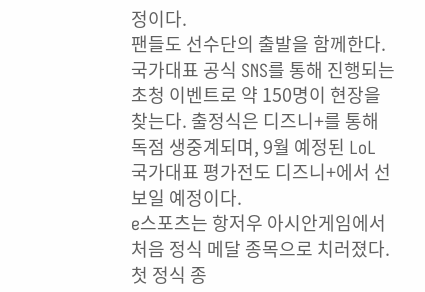정이다.
팬들도 선수단의 출발을 함께한다. 국가대표 공식 SNS를 통해 진행되는 초청 이벤트로 약 150명이 현장을 찾는다. 출정식은 디즈니+를 통해 독점 생중계되며, 9월 예정된 LoL 국가대표 평가전도 디즈니+에서 선보일 예정이다.
e스포츠는 항저우 아시안게임에서 처음 정식 메달 종목으로 치러졌다. 첫 정식 종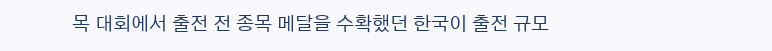목 대회에서 출전 전 종목 메달을 수확했던 한국이 출전 규모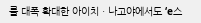를 대폭 확대한 아이치ㆍ나고야에서도 ‘e스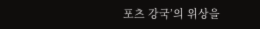포츠 강국’의 위상을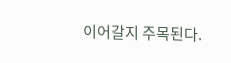이어갈지 주목된다.